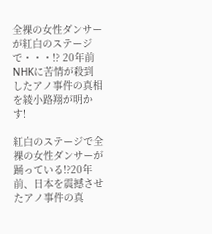全裸の女性ダンサーが紅白のステージで・・・!? 20年前NHKに苦情が殺到したアノ事件の真相を綾小路翔が明かす!

紅白のステージで全裸の女性ダンサーが踊っている!?20年前、日本を震撼させたアノ事件の真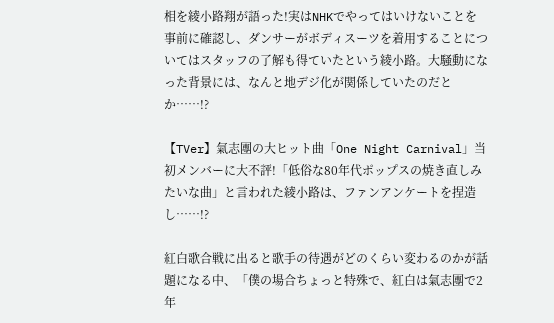相を綾小路翔が語った!実はNHKでやってはいけないことを事前に確認し、ダンサーがボディスーツを着用することについてはスタッフの了解も得ていたという綾小路。大騒動になった背景には、なんと地デジ化が関係していたのだとか……!?

【TVer】氣志團の大ヒット曲「One Night Carnival」当初メンバーに大不評!「低俗な80年代ポップスの焼き直しみたいな曲」と言われた綾小路は、ファンアンケートを捏造し……!?

紅白歌合戦に出ると歌手の待遇がどのくらい変わるのかが話題になる中、「僕の場合ちょっと特殊で、紅白は氣志團で2年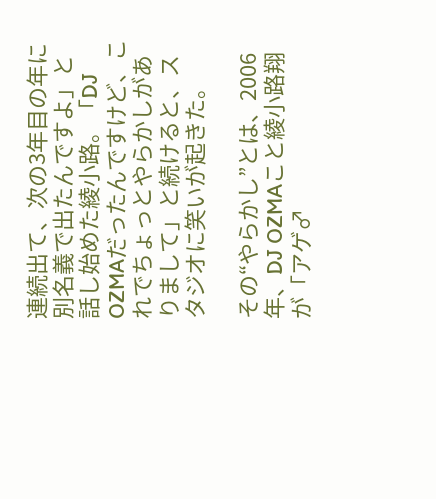連続出て、次の3年目の年に別名義で出たんですよ」と話し始めた綾小路。「DJ OZMAだったんですけど、これでちょっとやらかしがありまして」と続けると、スタジオに笑いが起きた。

その“やらかし”とは、2006年、DJ OZMAこと綾小路翔が「アゲ♂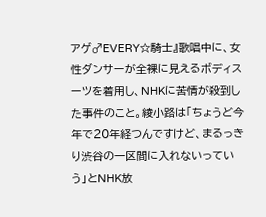アゲ♂EVERY☆騎士』歌唱中に、女性ダンサーが全裸に見えるボディスーツを着用し、NHKに苦情が殺到した事件のこと。綾小路は「ちょうど今年で20年経つんですけど、まるっきり渋谷の一区間に入れないっていう」とNHK放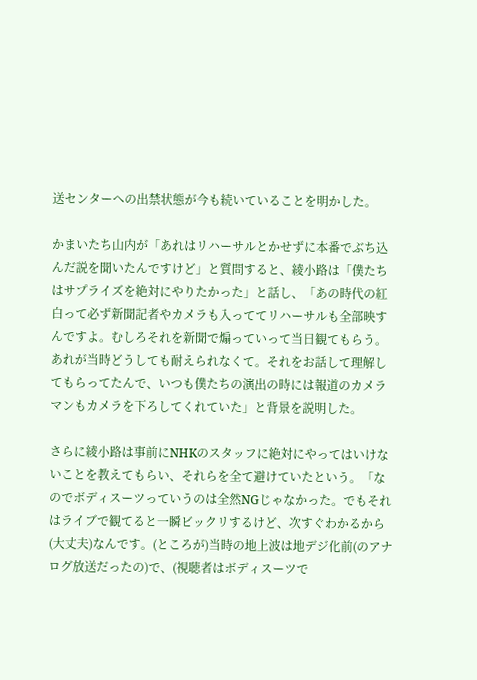送センターへの出禁状態が今も続いていることを明かした。

かまいたち山内が「あれはリハーサルとかせずに本番でぶち込んだ説を聞いたんですけど」と質問すると、綾小路は「僕たちはサプライズを絶対にやりたかった」と話し、「あの時代の紅白って必ず新聞記者やカメラも入っててリハーサルも全部映すんですよ。むしろそれを新聞で煽っていって当日観てもらう。あれが当時どうしても耐えられなくて。それをお話して理解してもらってたんで、いつも僕たちの演出の時には報道のカメラマンもカメラを下ろしてくれていた」と背景を説明した。

さらに綾小路は事前にNHKのスタッフに絶対にやってはいけないことを教えてもらい、それらを全て避けていたという。「なのでボディスーツっていうのは全然NGじゃなかった。でもそれはライブで観てると一瞬ビックリするけど、次すぐわかるから(大丈夫)なんです。(ところが)当時の地上波は地デジ化前(のアナログ放送だったの)で、(視聴者はボディスーツで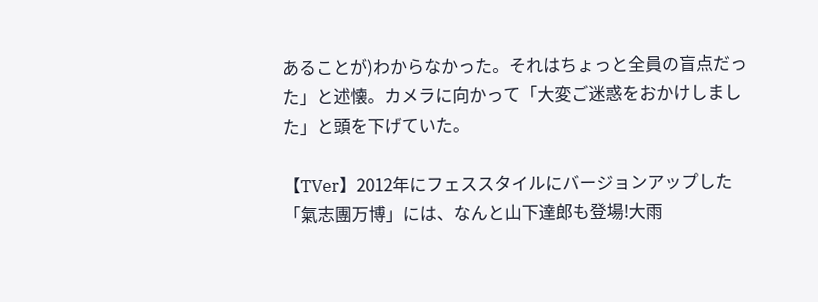あることが)わからなかった。それはちょっと全員の盲点だった」と述懐。カメラに向かって「大変ご迷惑をおかけしました」と頭を下げていた。

【TVer】2012年にフェススタイルにバージョンアップした「氣志團万博」には、なんと山下達郎も登場!大雨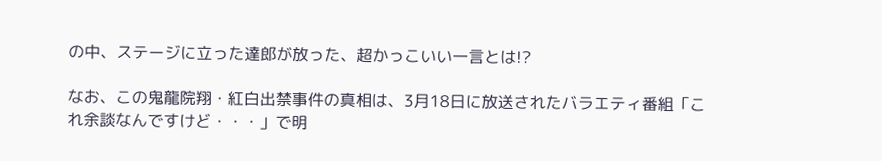の中、ステージに立った達郎が放った、超かっこいい一言とは!?

なお、この鬼龍院翔・紅白出禁事件の真相は、3月18日に放送されたバラエティ番組「これ余談なんですけど・・・」で明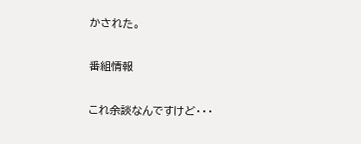かされた。

番組情報

これ余談なんですけど・・・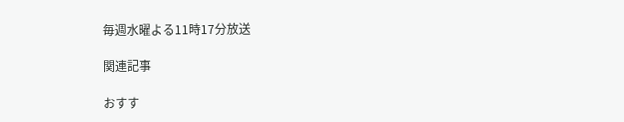毎週水曜よる11時17分放送

関連記事

おすす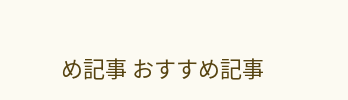め記事 おすすめ記事